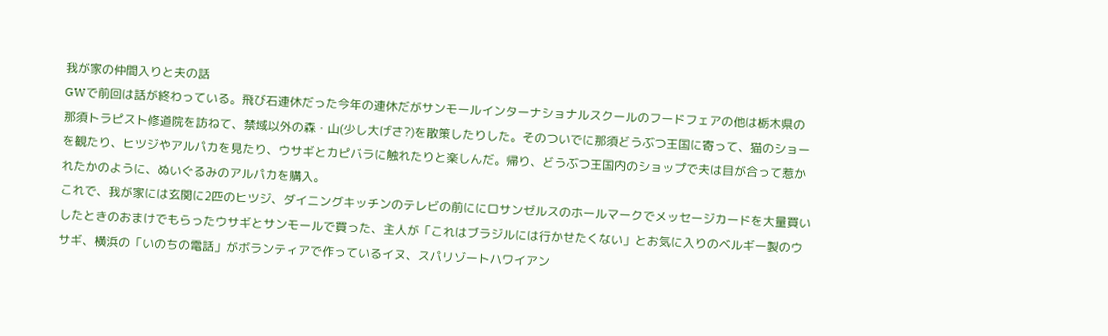我が家の仲間入りと夫の話
GWで前回は話が終わっている。飛び石連休だった今年の連休だがサンモールインターナショナルスクールのフードフェアの他は栃木県の那須トラピスト修道院を訪ねて、禁域以外の森・山(少し大げさ?)を散策したりした。そのついでに那須どうぶつ王国に寄って、猫のショーを観たり、ヒツジやアルパカを見たり、ウサギとカピバラに触れたりと楽しんだ。帰り、どうぶつ王国内のショップで夫は目が合って惹かれたかのように、ぬいぐるみのアルパカを購入。
これで、我が家には玄関に2匹のヒツジ、ダイニングキッチンのテレビの前ににロサンゼルスのホールマークでメッセージカードを大量買いしたときのおまけでもらったウサギとサンモールで買った、主人が「これはブラジルには行かせたくない」とお気に入りのベルギー製のウサギ、横浜の「いのちの電話」がボランティアで作っているイヌ、スパリゾートハワイアン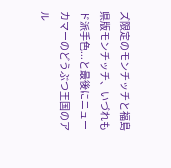ズ限定のモンチッチと福島県版モンチッチ、いづれもド派手色...と最後にニューカマーのどうぶつ王国のアル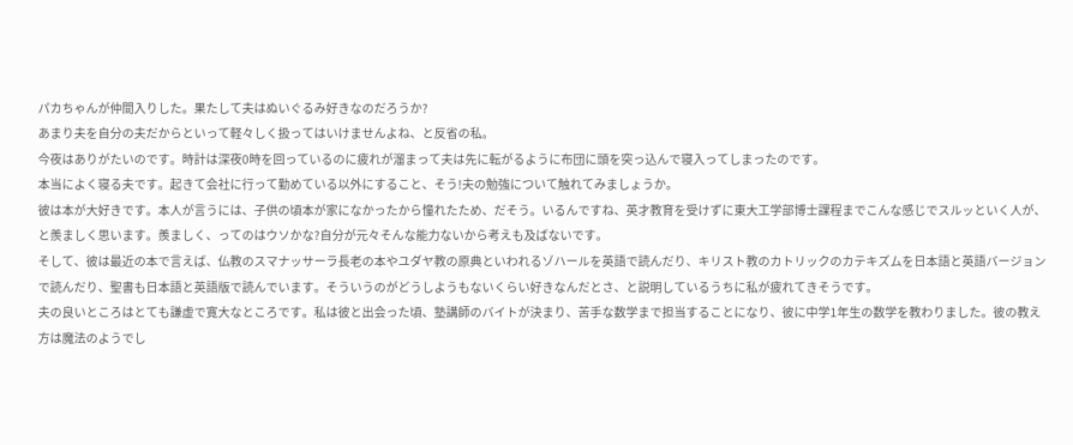パカちゃんが仲間入りした。果たして夫はぬいぐるみ好きなのだろうか?
あまり夫を自分の夫だからといって軽々しく扱ってはいけませんよね、と反省の私。
今夜はありがたいのです。時計は深夜0時を回っているのに疲れが溜まって夫は先に転がるように布団に頭を突っ込んで寝入ってしまったのです。
本当によく寝る夫です。起きて会社に行って勤めている以外にすること、そう!夫の勉強について触れてみましょうか。
彼は本が大好きです。本人が言うには、子供の頃本が家になかったから憧れたため、だそう。いるんですね、英才教育を受けずに東大工学部博士課程までこんな感じでスルッといく人が、と羨ましく思います。羨ましく、ってのはウソかな?自分が元々そんな能力ないから考えも及ばないです。
そして、彼は最近の本で言えば、仏教のスマナッサーラ長老の本やユダヤ教の原典といわれるゾハールを英語で読んだり、キリスト教のカトリックのカテキズムを日本語と英語バージョンで読んだり、聖書も日本語と英語版で読んでいます。そういうのがどうしようもないくらい好きなんだとさ、と説明しているうちに私が疲れてきそうです。
夫の良いところはとても謙虚で寛大なところです。私は彼と出会った頃、塾講師のバイトが決まり、苦手な数学まで担当することになり、彼に中学1年生の数学を教わりました。彼の教え方は魔法のようでし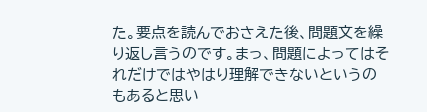た。要点を読んでおさえた後、問題文を繰り返し言うのです。まっ、問題によってはそれだけではやはり理解できないというのもあると思い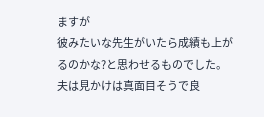ますが
彼みたいな先生がいたら成績も上がるのかな?と思わせるものでした。
夫は見かけは真面目そうで良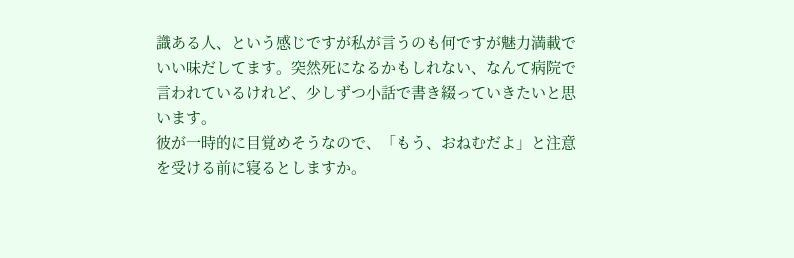識ある人、という感じですが私が言うのも何ですが魅力満載でいい味だしてます。突然死になるかもしれない、なんて病院で言われているけれど、少しずつ小話で書き綴っていきたいと思います。
彼が一時的に目覚めそうなので、「もう、おねむだよ」と注意を受ける前に寝るとしますか。